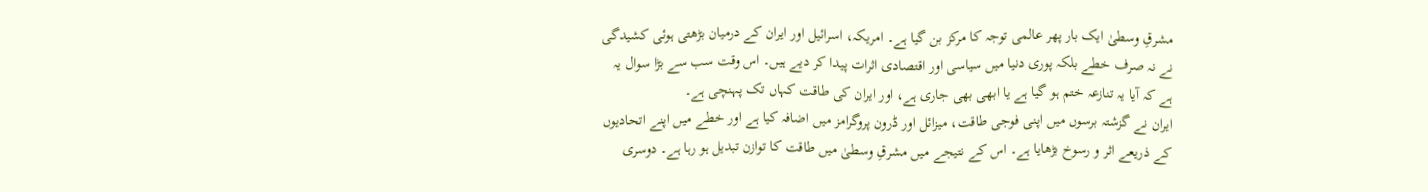مشرقِ وسطیٰ ایک بار پھر عالمی توجہ کا مرکز بن گیا ہے۔ امریکہ، اسرائیل اور ایران کے درمیان بڑھتی ہوئی کشیدگی نے نہ صرف خطے بلکہ پوری دنیا میں سیاسی اور اقتصادی اثرات پیدا کر دیے ہیں۔ اس وقت سب سے بڑا سوال یہ ہے کہ آیا یہ تنازعہ ختم ہو گیا ہے یا ابھی بھی جاری ہے، اور ایران کی طاقت کہاں تک پہنچی ہے۔
ایران نے گزشتہ برسوں میں اپنی فوجی طاقت، میزائل اور ڈرون پروگرامز میں اضافہ کیا ہے اور خطے میں اپنے اتحادیوں کے ذریعے اثر و رسوخ بڑھایا ہے۔ اس کے نتیجے میں مشرقِ وسطیٰ میں طاقت کا توازن تبدیل ہو رہا ہے۔ دوسری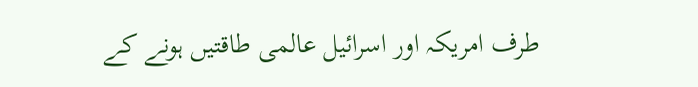طرف امریکہ اور اسرائیل عالمی طاقتیں ہونے کے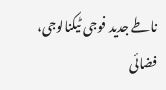ناطے جدید فوجی ٹیکنالوجی، فضائی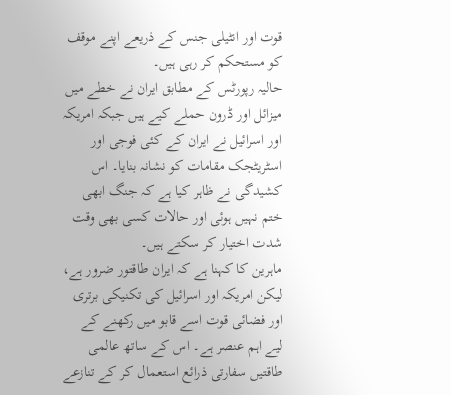قوت اور انٹیلی جنس کے ذریعے اپنے موقف کو مستحکم کر رہی ہیں۔
حالیہ رپورٹس کے مطابق ایران نے خطے میں میزائل اور ڈرون حملے کیے ہیں جبکہ امریکہ اور اسرائیل نے ایران کے کئی فوجی اور اسٹریٹجک مقامات کو نشانہ بنایا۔ اس کشیدگی نے ظاہر کیا ہے کہ جنگ ابھی ختم نہیں ہوئی اور حالات کسی بھی وقت شدت اختیار کر سکتے ہیں۔
ماہرین کا کہنا ہے کہ ایران طاقتور ضرور ہے، لیکن امریکہ اور اسرائیل کی تکنیکی برتری اور فضائی قوت اسے قابو میں رکھنے کے لیے اہم عنصر ہے۔ اس کے ساتھ عالمی طاقتیں سفارتی ذرائع استعمال کر کے تنازعے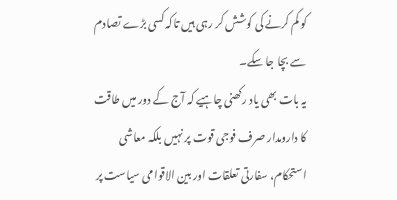کو کم کرنے کی کوشش کر رہی ہیں تاکہ کسی بڑے تصادم سے بچا جا سکے۔
یہ بات بھی یاد رکھنی چاہیے کہ آج کے دور میں طاقت کا دارومدار صرف فوجی قوت پر نہیں بلکہ معاشی استحکام، سفارتی تعلقات اور بین الاقوامی سیاست پر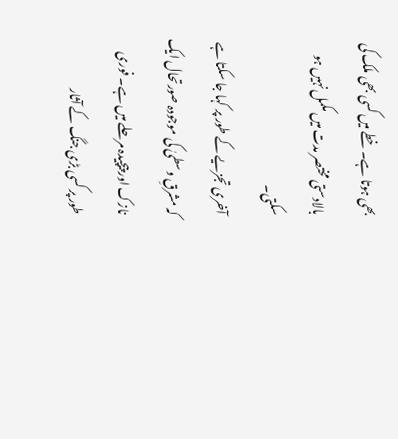بھی ہوتا ہے۔ خطے میں کسی بھی ملک کی بالادستی مختصر مدت میں مکمل نہیں ہو سکتی۔
آخری تجزیے کے طور پر کہا جا سکتا ہے کہ مشرقِ وسطیٰ کی موجودہ صورتحال ایک نازک اور پیچیدہ مرحلے میں ہے۔ فوری طور پر کسی بڑی جنگ کے آثار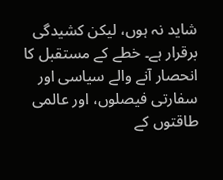شاید نہ ہوں، لیکن کشیدگی برقرار ہے۔ خطے کے مستقبل کا انحصار آنے والے سیاسی اور سفارتی فیصلوں، اور عالمی طاقتوں کے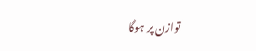توازن پر ہوگا